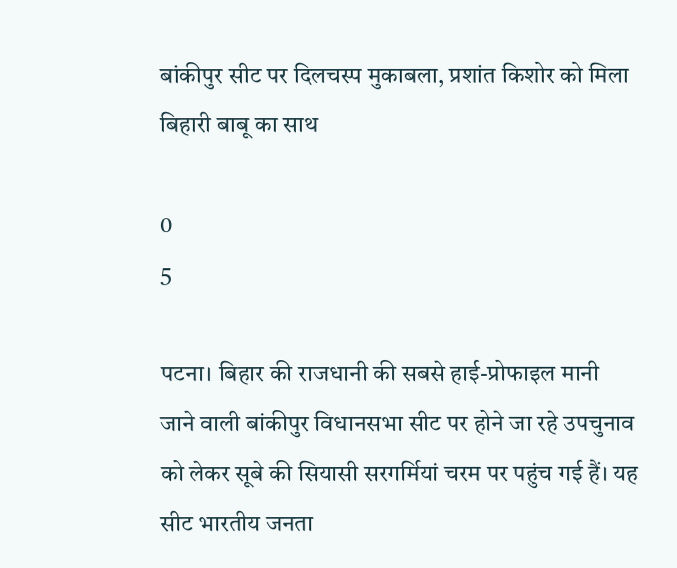बांकीपुर सीट पर दिलचस्प मुकाबला, प्रशांत किशोर को मिला बिहारी बाबू का साथ

0
5

पटना। बिहार की राजधानी की सबसे हाई-प्रोफाइल मानी जाने वाली बांकीपुर विधानसभा सीट पर होने जा रहे उपचुनाव को लेकर सूबे की सियासी सरगर्मियां चरम पर पहुंच गई हैं। यह सीट भारतीय जनता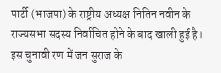पार्टी (भाजपा) के राष्ट्रीय अध्यक्ष नितिन नवीन के राज्यसभा सदस्य निर्वाचित होने के बाद खाली हुई है। इस चुनावी रण में जन सुराज के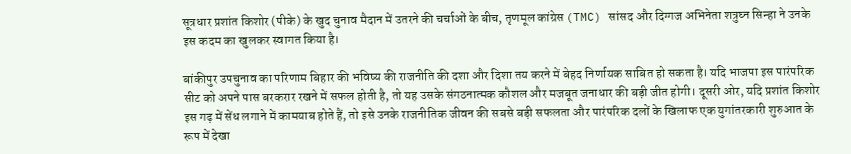सूत्रधार प्रशांत किशोर (पीके) के खुद चुनाव मैदान में उतरने की चर्चाओं के बीच, तृणमूल कांग्रेस (TMC) सांसद और दिग्गज अभिनेता शत्रुघ्न सिन्हा ने उनके इस कदम का खुलकर स्वागत किया है।

बांकीपुर उपचुनाव का परिणाम बिहार की भविष्य की राजनीति की दशा और दिशा तय करने में बेहद निर्णायक साबित हो सकता है। यदि भाजपा इस पारंपरिक सीट को अपने पास बरकरार रखने में सफल होती है, तो यह उसके संगठनात्मक कौशल और मजबूत जनाधार की बड़ी जीत होगी। दूसरी ओर, यदि प्रशांत किशोर इस गढ़ में सेंध लगाने में कामयाब होते हैं, तो इसे उनके राजनीतिक जीवन की सबसे बड़ी सफलता और पारंपरिक दलों के खिलाफ एक युगांतरकारी शुरुआत के रूप में देखा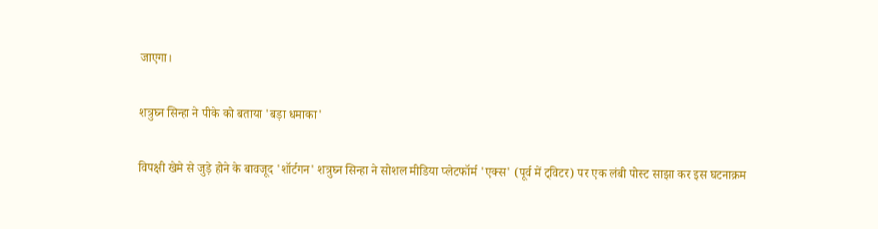जाएगा।

शत्रुघ्न सिन्हा ने पीके को बताया 'बड़ा धमाका'

विपक्षी खेमे से जुड़े होने के बावजूद 'शॉर्टगन' शत्रुघ्न सिन्हा ने सोशल मीडिया प्लेटफॉर्म 'एक्स' (पूर्व में ट्विटर) पर एक लंबी पोस्ट साझा कर इस घटनाक्रम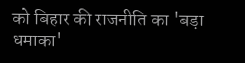को बिहार की राजनीति का 'बड़ा धमाका'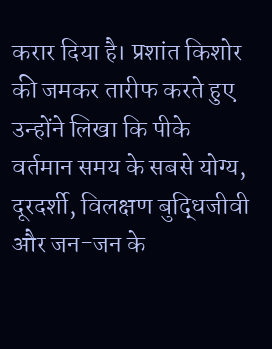करार दिया है। प्रशांत किशोर की जमकर तारीफ करते हुए उन्होंने लिखा कि पीके वर्तमान समय के सबसे योग्य, दूरदर्शी, विलक्षण बुद्धिजीवी और जन-जन के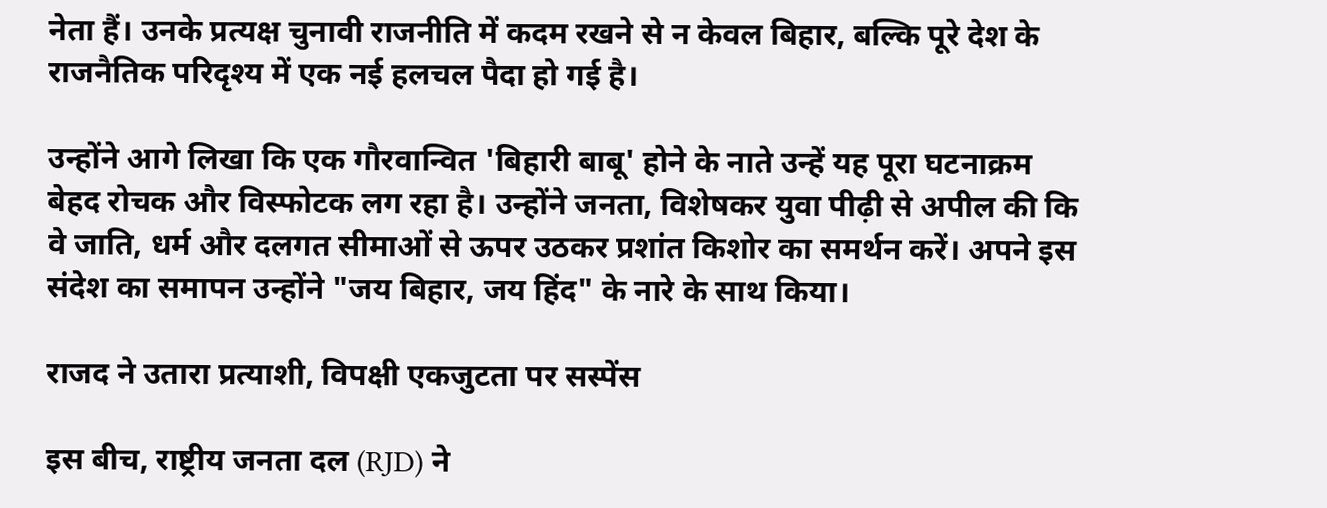नेता हैं। उनके प्रत्यक्ष चुनावी राजनीति में कदम रखने से न केवल बिहार, बल्कि पूरे देश के राजनैतिक परिदृश्य में एक नई हलचल पैदा हो गई है।

उन्होंने आगे लिखा कि एक गौरवान्वित 'बिहारी बाबू' होने के नाते उन्हें यह पूरा घटनाक्रम बेहद रोचक और विस्फोटक लग रहा है। उन्होंने जनता, विशेषकर युवा पीढ़ी से अपील की कि वे जाति, धर्म और दलगत सीमाओं से ऊपर उठकर प्रशांत किशोर का समर्थन करें। अपने इस संदेश का समापन उन्होंने "जय बिहार, जय हिंद" के नारे के साथ किया।

राजद ने उतारा प्रत्याशी, विपक्षी एकजुटता पर सस्पेंस

इस बीच, राष्ट्रीय जनता दल (RJD) ने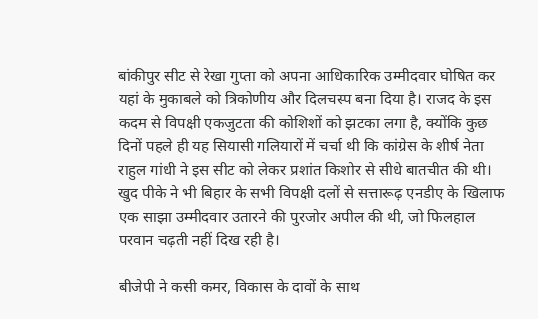बांकीपुर सीट से रेखा गुप्ता को अपना आधिकारिक उम्मीदवार घोषित कर यहां के मुकाबले को त्रिकोणीय और दिलचस्प बना दिया है। राजद के इस कदम से विपक्षी एकजुटता की कोशिशों को झटका लगा है, क्योंकि कुछ दिनों पहले ही यह सियासी गलियारों में चर्चा थी कि कांग्रेस के शीर्ष नेता राहुल गांधी ने इस सीट को लेकर प्रशांत किशोर से सीधे बातचीत की थी। खुद पीके ने भी बिहार के सभी विपक्षी दलों से सत्तारूढ़ एनडीए के खिलाफ एक साझा उम्मीदवार उतारने की पुरजोर अपील की थी, जो फिलहाल परवान चढ़ती नहीं दिख रही है।

बीजेपी ने कसी कमर, विकास के दावों के साथ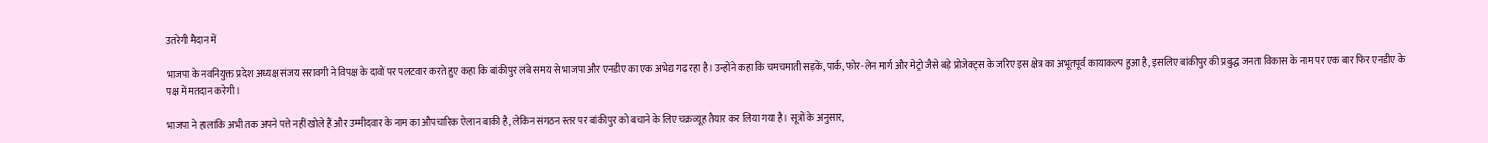उतरेगी मैदान में

भाजपा के नवनियुक्त प्रदेश अध्यक्ष संजय सरावगी ने विपक्ष के दावों पर पलटवार करते हुए कहा कि बांकीपुर लंबे समय से भाजपा और एनडीए का एक अभेद्य गढ़ रहा है। उन्होंने कहा कि चमचमाती सड़कें, पार्क, फोर-लेन मार्ग और मेट्रो जैसे बड़े प्रोजेक्ट्स के जरिए इस क्षेत्र का अभूतपूर्व कायाकल्प हुआ है, इसलिए बांकीपुर की प्रबुद्ध जनता विकास के नाम पर एक बार फिर एनडीए के पक्ष में मतदान करेगी।

भाजपा ने हालांकि अभी तक अपने पत्ते नहीं खोले हैं और उम्मीदवार के नाम का औपचारिक ऐलान बाकी है, लेकिन संगठन स्तर पर बांकीपुर को बचाने के लिए चक्रव्यूह तैयार कर लिया गया है। सूत्रों के अनुसार,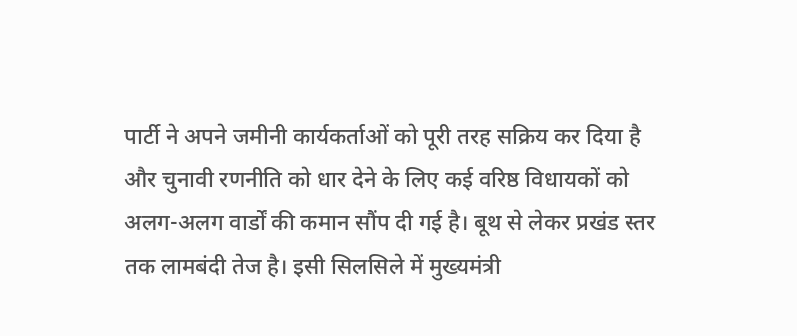पार्टी ने अपने जमीनी कार्यकर्ताओं को पूरी तरह सक्रिय कर दिया है और चुनावी रणनीति को धार देने के लिए कई वरिष्ठ विधायकों को अलग-अलग वार्डों की कमान सौंप दी गई है। बूथ से लेकर प्रखंड स्तर तक लामबंदी तेज है। इसी सिलसिले में मुख्यमंत्री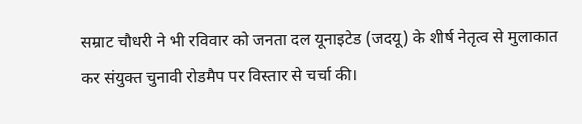सम्राट चौधरी ने भी रविवार को जनता दल यूनाइटेड (जदयू) के शीर्ष नेतृत्व से मुलाकात कर संयुक्त चुनावी रोडमैप पर विस्तार से चर्चा की।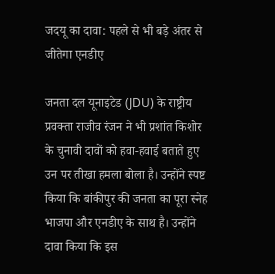जदयू का दावा: पहले से भी बड़े अंतर से जीतेगा एनडीए

जनता दल यूनाइटेड (JDU) के राष्ट्रीय प्रवक्ता राजीव रंजन ने भी प्रशांत किशोर के चुनावी दावों को हवा-हवाई बताते हुए उन पर तीखा हमला बोला है। उन्होंने स्पष्ट किया कि बांकीपुर की जनता का पूरा स्नेह भाजपा और एनडीए के साथ है। उन्होंने दावा किया कि इस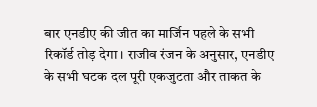बार एनडीए की जीत का मार्जिन पहले के सभी रिकॉर्ड तोड़ देगा। राजीव रंजन के अनुसार, एनडीए के सभी घटक दल पूरी एकजुटता और ताकत के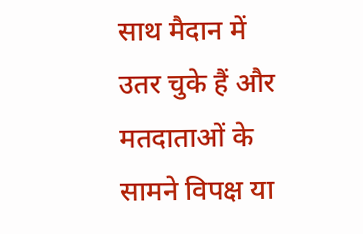साथ मैदान में उतर चुके हैं और मतदाताओं के सामने विपक्ष या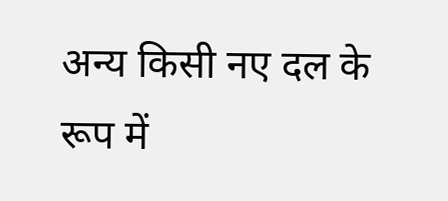अन्य किसी नए दल के रूप में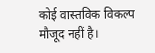कोई वास्तविक विकल्प मौजूद नहीं है।